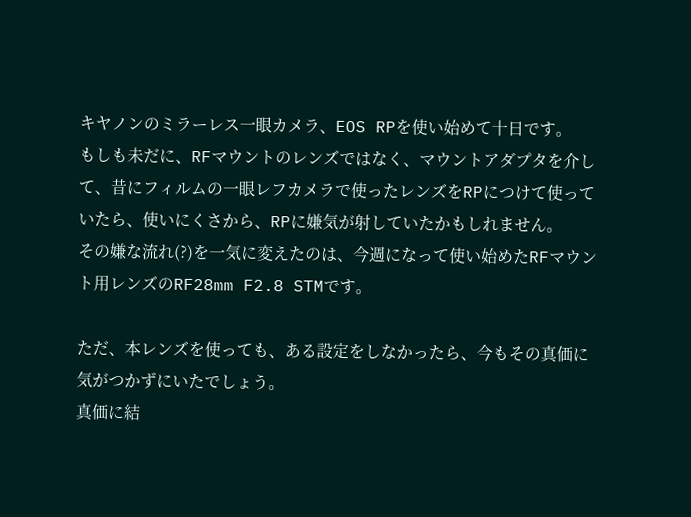キヤノンのミラーレス一眼カメラ、EOS RPを使い始めて十日です。
もしも未だに、RFマウントのレンズではなく、マウントアダプタを介して、昔にフィルムの一眼レフカメラで使ったレンズをRPにつけて使っていたら、使いにくさから、RPに嫌気が射していたかもしれません。
その嫌な流れ(?)を一気に変えたのは、今週になって使い始めたRFマウント用レンズのRF28mm F2.8 STMです。

ただ、本レンズを使っても、ある設定をしなかったら、今もその真価に気がつかずにいたでしょう。
真価に結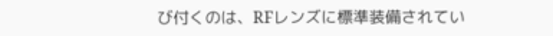び付くのは、RFレンズに標準装備されてい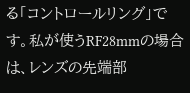る「コントロールリング」です。私が使うRF28mmの場合は、レンズの先端部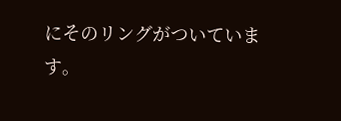にそのリングがついています。